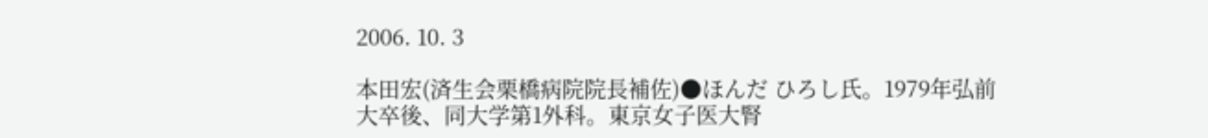2006. 10. 3

本田宏(済生会栗橋病院院長補佐)●ほんだ ひろし氏。1979年弘前大卒後、同大学第1外科。東京女子医大腎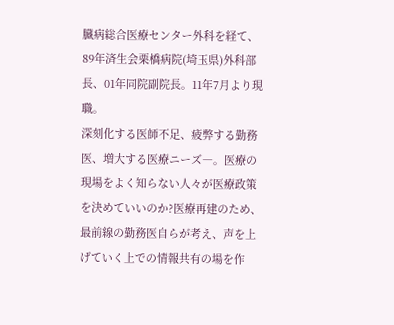臓病総合医療センター外科を経て、89年済生会栗橋病院(埼玉県)外科部長、01年同院副院長。11年7月より現職。
深刻化する医師不足、疲弊する勤務医、増大する医療ニーズ―。医療の現場をよく知らない人々が医療政策を決めていいのか?医療再建のため、最前線の勤務医自らが考え、声を上げていく上での情報共有の場を作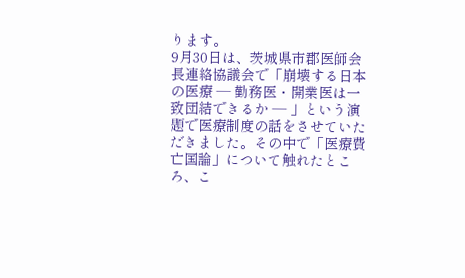ります。
9月30日は、茨城県市郡医師会長連絡協議会で「崩壊する日本の医療 ― 勤務医・開業医は一致団結できるか ― 」という演題で医療制度の話をさせていただきました。その中で「医療費亡国論」について触れたところ、こ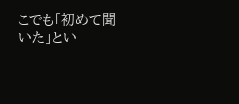こでも「初めて聞いた」とい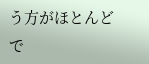う方がほとんどで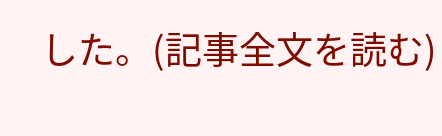した。(記事全文を読む)